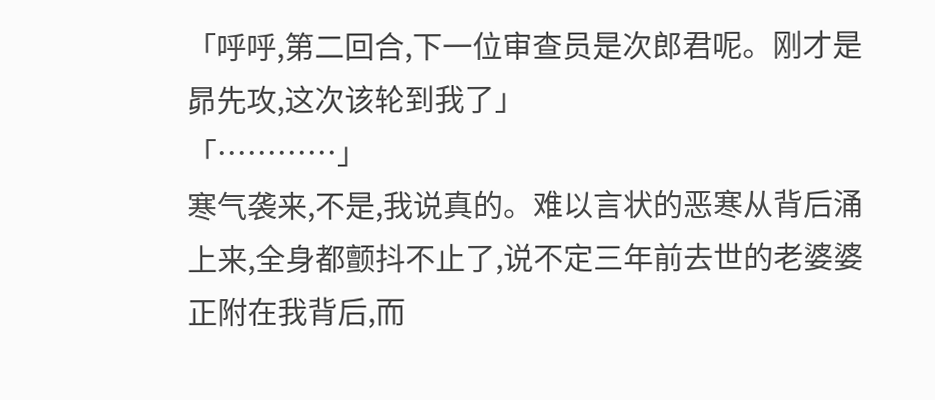「呼呼,第二回合,下一位审查员是次郎君呢。刚才是昴先攻,这次该轮到我了」
「…………」
寒气袭来,不是,我说真的。难以言状的恶寒从背后涌上来,全身都颤抖不止了,说不定三年前去世的老婆婆正附在我背后,而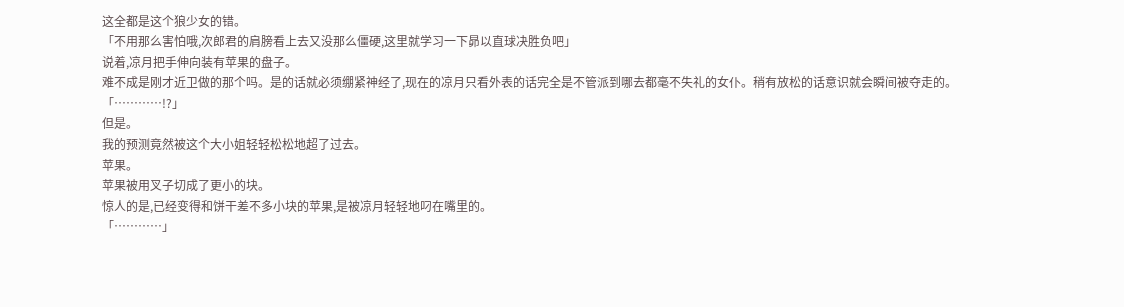这全都是这个狼少女的错。
「不用那么害怕哦,次郎君的肩膀看上去又没那么僵硬,这里就学习一下昴以直球决胜负吧」
说着,凉月把手伸向装有苹果的盘子。
难不成是刚才近卫做的那个吗。是的话就必须绷紧神经了,现在的凉月只看外表的话完全是不管派到哪去都毫不失礼的女仆。稍有放松的话意识就会瞬间被夺走的。
「…………!?」
但是。
我的预测竟然被这个大小姐轻轻松松地超了过去。
苹果。
苹果被用叉子切成了更小的块。
惊人的是,已经变得和饼干差不多小块的苹果,是被凉月轻轻地叼在嘴里的。
「…………」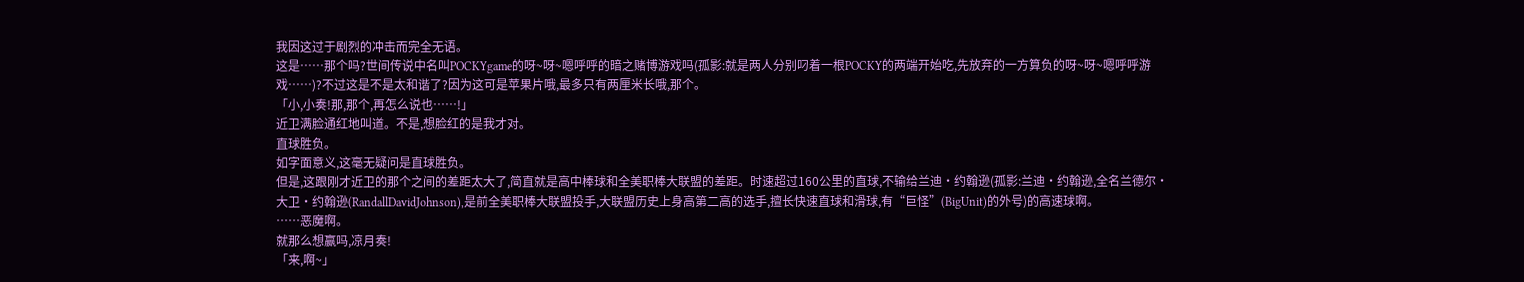我因这过于剧烈的冲击而完全无语。
这是……那个吗?世间传说中名叫POCKYgame的呀~呀~嗯呼呼的暗之赌博游戏吗(孤影:就是两人分别叼着一根POCKY的两端开始吃,先放弃的一方算负的呀~呀~嗯呼呼游戏……)?不过这是不是太和谐了?因为这可是苹果片哦,最多只有两厘米长哦,那个。
「小,小奏!那,那个,再怎么说也……!」
近卫满脸通红地叫道。不是,想脸红的是我才对。
直球胜负。
如字面意义,这毫无疑问是直球胜负。
但是,这跟刚才近卫的那个之间的差距太大了,简直就是高中棒球和全美职棒大联盟的差距。时速超过160公里的直球,不输给兰迪·约翰逊(孤影:兰迪·约翰逊,全名兰德尔·大卫·约翰逊(RandallDavidJohnson),是前全美职棒大联盟投手,大联盟历史上身高第二高的选手,擅长快速直球和滑球,有“巨怪”(BigUnit)的外号)的高速球啊。
……恶魔啊。
就那么想赢吗,凉月奏!
「来,啊~」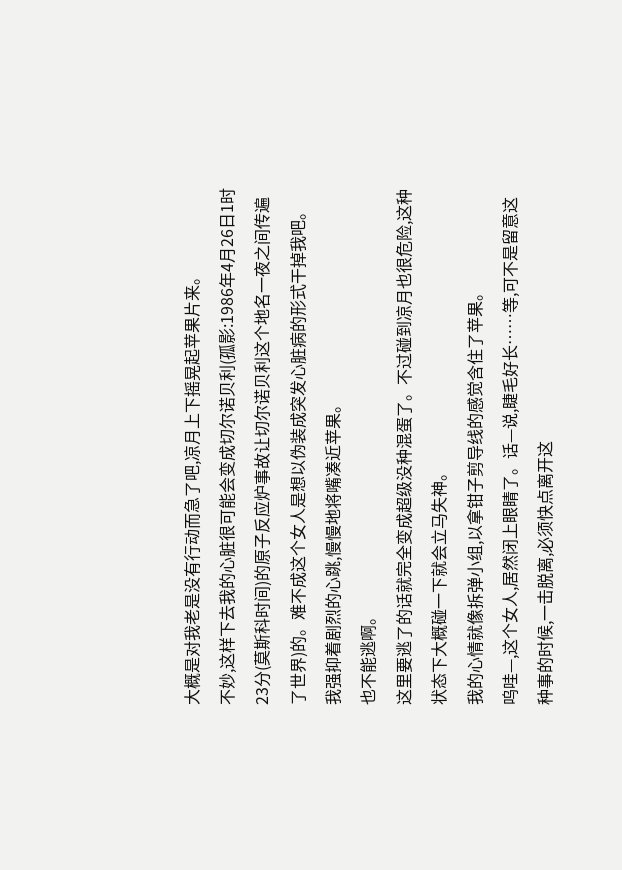大概是对我老是没有行动而急了吧,凉月上下摇晃起苹果片来。
不妙,这样下去我的心脏很可能会变成切尔诺贝利(孤影:1986年4月26日1时23分(莫斯科时间)的原子反应炉事故让切尔诺贝利这个地名一夜之间传遍了世界)的。难不成这个女人是想以伪装成突发心脏病的形式干掉我吧。
我强抑着剧烈的心跳,慢慢地将嘴凑近苹果。
也不能逃啊。
这里要逃了的话就完全变成超级没种混蛋了。不过碰到凉月也很危险,这种状态下大概碰一下就会立马失神。
我的心情就像拆弹小组,以拿钳子剪导线的感觉含住了苹果。
呜哇—,这个女人,居然闭上眼睛了。话—说,睫毛好长……等,可不是留意这种事的时候,一击脱离,必须快点离开这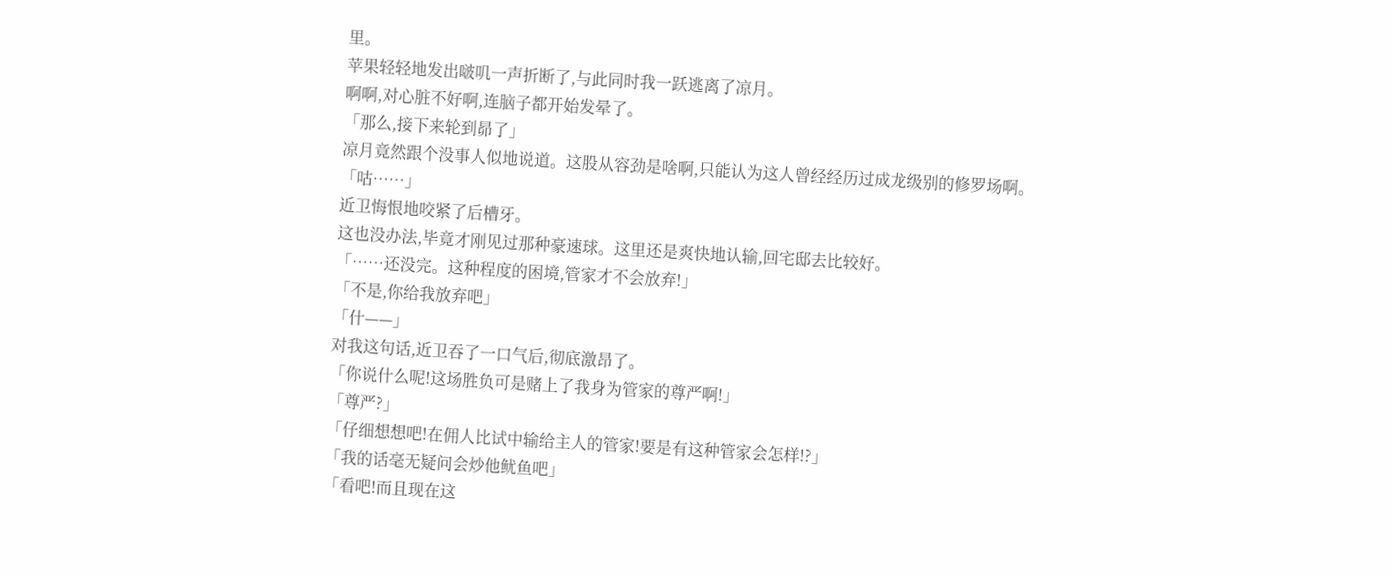里。
苹果轻轻地发出啵叽一声折断了,与此同时我一跃逃离了凉月。
啊啊,对心脏不好啊,连脑子都开始发晕了。
「那么,接下来轮到昴了」
凉月竟然跟个没事人似地说道。这股从容劲是啥啊,只能认为这人曾经经历过成龙级别的修罗场啊。
「咕……」
近卫悔恨地咬紧了后槽牙。
这也没办法,毕竟才刚见过那种豪速球。这里还是爽快地认输,回宅邸去比较好。
「……还没完。这种程度的困境,管家才不会放弃!」
「不是,你给我放弃吧」
「什——」
对我这句话,近卫吞了一口气后,彻底激昂了。
「你说什么呢!这场胜负可是赌上了我身为管家的尊严啊!」
「尊严?」
「仔细想想吧!在佣人比试中输给主人的管家!要是有这种管家会怎样!?」
「我的话毫无疑问会炒他鱿鱼吧」
「看吧!而且现在这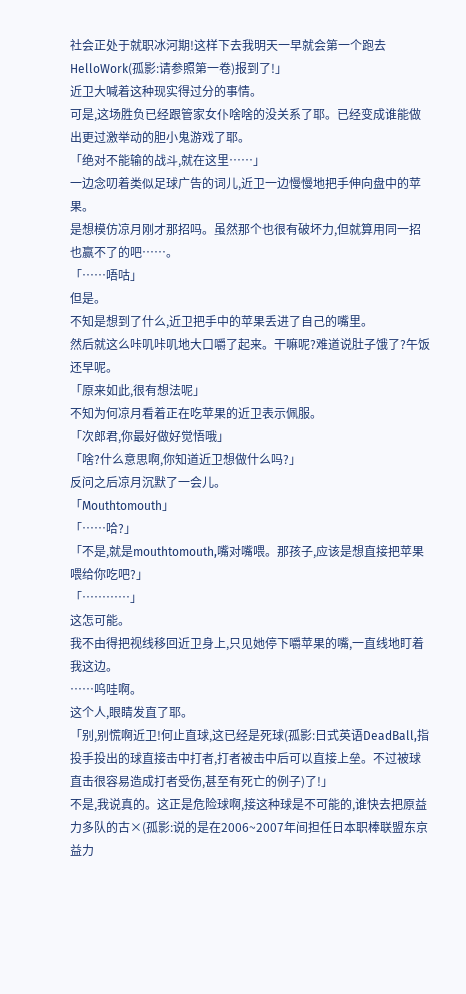社会正处于就职冰河期!这样下去我明天一早就会第一个跑去HelloWork(孤影:请参照第一卷)报到了!」
近卫大喊着这种现实得过分的事情。
可是,这场胜负已经跟管家女仆啥啥的没关系了耶。已经变成谁能做出更过激举动的胆小鬼游戏了耶。
「绝对不能输的战斗,就在这里……」
一边念叨着类似足球广告的词儿,近卫一边慢慢地把手伸向盘中的苹果。
是想模仿凉月刚才那招吗。虽然那个也很有破坏力,但就算用同一招也赢不了的吧……。
「……唔咕」
但是。
不知是想到了什么,近卫把手中的苹果丢进了自己的嘴里。
然后就这么咔叽咔叽地大口嚼了起来。干嘛呢?难道说肚子饿了?午饭还早呢。
「原来如此,很有想法呢」
不知为何凉月看着正在吃苹果的近卫表示佩服。
「次郎君,你最好做好觉悟哦」
「啥?什么意思啊,你知道近卫想做什么吗?」
反问之后凉月沉默了一会儿。
「Mouthtomouth」
「……哈?」
「不是,就是mouthtomouth,嘴对嘴喂。那孩子,应该是想直接把苹果喂给你吃吧?」
「…………」
这怎可能。
我不由得把视线移回近卫身上,只见她停下嚼苹果的嘴,一直线地盯着我这边。
……呜哇啊。
这个人,眼睛发直了耶。
「别,别慌啊近卫!何止直球,这已经是死球(孤影:日式英语DeadBall,指投手投出的球直接击中打者,打者被击中后可以直接上垒。不过被球直击很容易造成打者受伤,甚至有死亡的例子)了!」
不是,我说真的。这正是危险球啊,接这种球是不可能的,谁快去把原益力多队的古×(孤影:说的是在2006~2007年间担任日本职棒联盟东京益力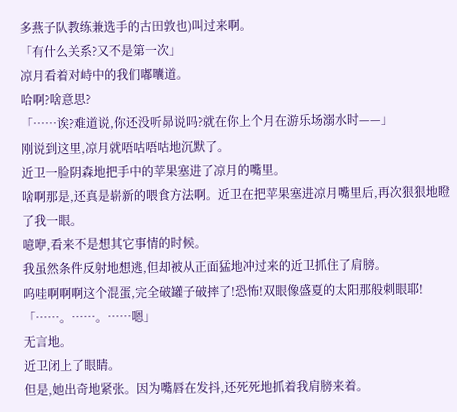多燕子队教练兼选手的古田敦也)叫过来啊。
「有什么关系?又不是第一次」
凉月看着对峙中的我们嘟囔道。
哈啊?啥意思?
「……诶?难道说,你还没听昴说吗?就在你上个月在游乐场溺水时——」
刚说到这里,凉月就唔咕唔咕地沉默了。
近卫一脸阴森地把手中的苹果塞进了凉月的嘴里。
啥啊那是,还真是崭新的喂食方法啊。近卫在把苹果塞进凉月嘴里后,再次狠狠地瞪了我一眼。
噫咿,看来不是想其它事情的时候。
我虽然条件反射地想逃,但却被从正面猛地冲过来的近卫抓住了肩膀。
呜哇啊啊啊这个混蛋,完全破罐子破摔了!恐怖!双眼像盛夏的太阳那般刺眼耶!
「……。……。……嗯」
无言地。
近卫闭上了眼睛。
但是,她出奇地紧张。因为嘴唇在发抖,还死死地抓着我肩膀来着。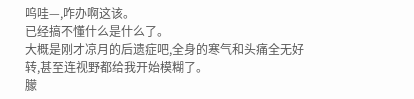呜哇—,咋办啊这该。
已经搞不懂什么是什么了。
大概是刚才凉月的后遗症吧,全身的寒气和头痛全无好转,甚至连视野都给我开始模糊了。
朦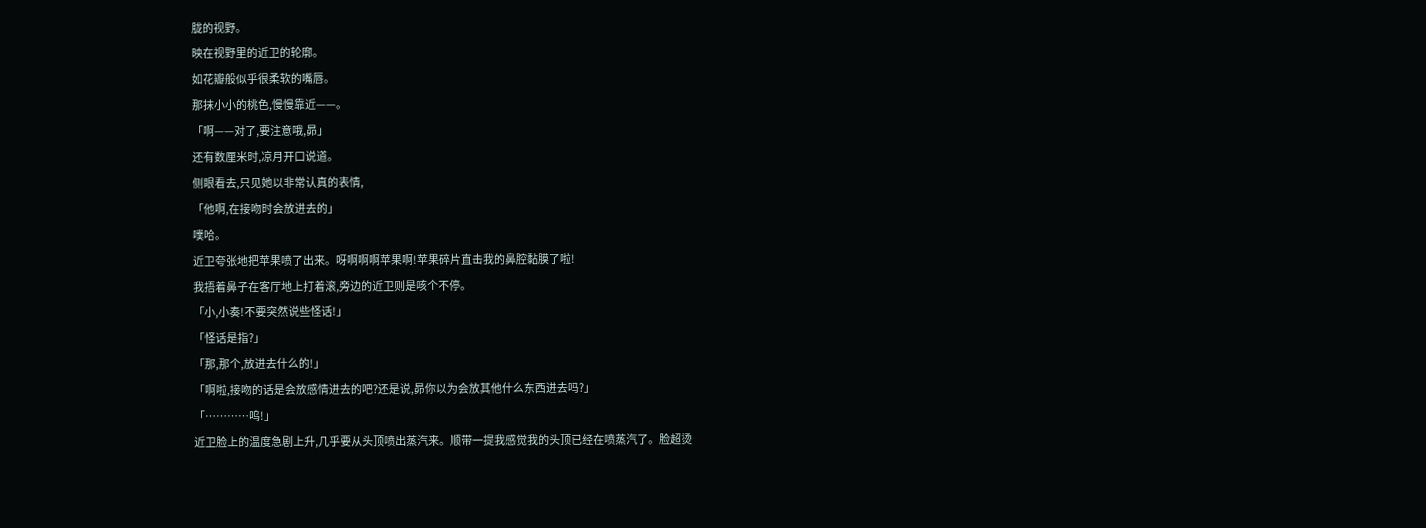胧的视野。
映在视野里的近卫的轮廓。
如花瓣般似乎很柔软的嘴唇。
那抹小小的桃色,慢慢靠近——。
「啊——对了,要注意哦,昴」
还有数厘米时,凉月开口说道。
侧眼看去,只见她以非常认真的表情,
「他啊,在接吻时会放进去的」
噗哈。
近卫夸张地把苹果喷了出来。呀啊啊啊苹果啊!苹果碎片直击我的鼻腔黏膜了啦!
我捂着鼻子在客厅地上打着滚,旁边的近卫则是咳个不停。
「小,小奏!不要突然说些怪话!」
「怪话是指?」
「那,那个,放进去什么的!」
「啊啦,接吻的话是会放感情进去的吧?还是说,昴你以为会放其他什么东西进去吗?」
「…………呜!」
近卫脸上的温度急剧上升,几乎要从头顶喷出蒸汽来。顺带一提我感觉我的头顶已经在喷蒸汽了。脸超烫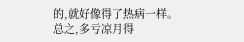的,就好像得了热病一样。
总之,多亏凉月得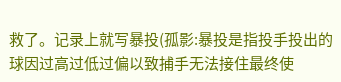救了。记录上就写暴投(孤影:暴投是指投手投出的球因过高过低过偏以致捕手无法接住最终使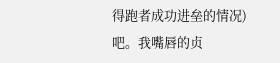得跑者成功进垒的情况)吧。我嘴唇的贞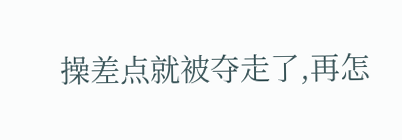操差点就被夺走了,再怎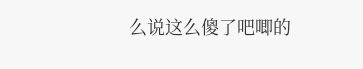么说这么傻了吧唧的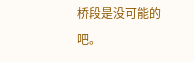桥段是没可能的吧。